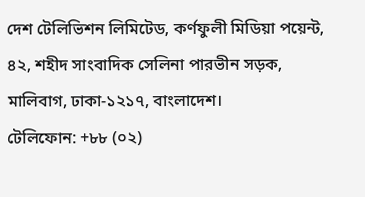দেশ টেলিভিশন লিমিটেড, কর্ণফুলী মিডিয়া পয়েন্ট, ৪২, শহীদ সাংবাদিক সেলিনা পারভীন সড়ক, মালিবাগ, ঢাকা-১২১৭, বাংলাদেশ।
টেলিফোন: +৮৮ (০২)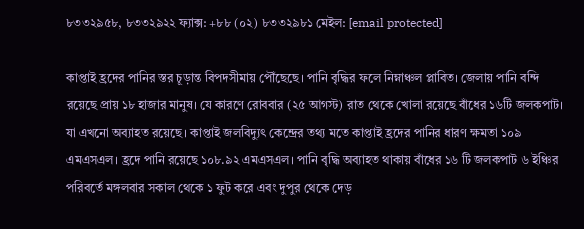৮৩৩২৯৫৮, ৮৩৩২৯২২ ফ্যাক্স: +৮৮ (০২) ৮৩৩২৯৮১ মেইল: [email protected]

কাপ্তাই হ্রদের পানির স্তর চূড়ান্ত বিপদসীমায় পৌঁছেছে। পানি বৃদ্ধির ফলে নিম্নাঞ্চল প্লাবিত। জেলায় পানি বন্দি রয়েছে প্রায় ১৮ হাজার মানুষ। যে কারণে রোববার (২৫ আগস্ট) রাত থেকে খোলা রয়েছে বাঁধের ১৬টি জলকপাট। যা এখনো অব্যাহত রয়েছে। কাপ্তাই জলবিদ্যুৎ কেন্দ্রের তথ্য মতে কাপ্তাই হ্রদের পানির ধারণ ক্ষমতা ১০৯ এমএসএল। হ্রদে পানি রয়েছে ১০৮.৯২ এমএসএল। পানি বৃদ্ধি অব্যাহত থাকায় বাঁধের ১৬ টি জলকপাট ৬ ইঞ্চির পরিবর্তে মঙ্গলবার সকাল থেকে ১ ফুট করে এবং দুপুর থেকে দেড়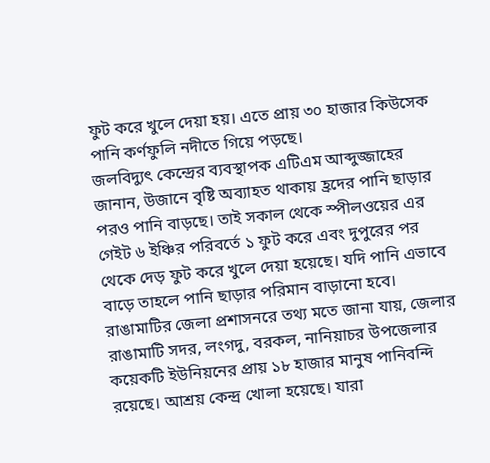ফুট করে খুলে দেয়া হয়। এতে প্রায় ৩০ হাজার কিউসেক পানি কর্ণফুলি নদীতে গিয়ে পড়ছে।
জলবিদ্যুৎ কেন্দ্রের ব্যবস্থাপক এটিএম আব্দুজ্জাহের জানান, উজানে বৃষ্টি অব্যাহত থাকায় হ্রদের পানি ছাড়ার পরও পানি বাড়ছে। তাই সকাল থেকে স্পীলওয়ের এর গেইট ৬ ইঞ্চির পরিবর্তে ১ ফুট করে এবং দুপুরের পর থেকে দেড় ফুট করে খুলে দেয়া হয়েছে। যদি পানি এভাবে বাড়ে তাহলে পানি ছাড়ার পরিমান বাড়ানো হবে।
রাঙামাটির জেলা প্রশাসনরে তথ্য মতে জানা যায়, জেলার রাঙামাটি সদর, লংগদু, বরকল, নানিয়াচর উপজেলার কয়েকটি ইউনিয়নের প্রায় ১৮ হাজার মানুষ পানিবন্দি রয়েছে। আশ্রয় কেন্দ্র খোলা হয়েছে। যারা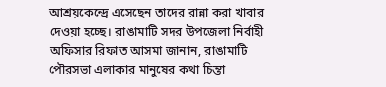আশ্রয়কেন্দ্রে এসেছেন তাদের রান্না করা খাবার দেওয়া হচ্ছে। রাঙামাটি সদর উপজেলা নির্বাহী অফিসার রিফাত আসমা জানান, রাঙামাটি পৌরসভা এলাকার মানুষের কথা চিন্তা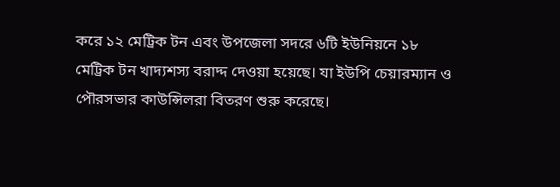করে ১২ মেট্রিক টন এবং উপজেলা সদরে ৬টি ইউনিয়নে ১৮ মেট্রিক টন খাদ্যশস্য বরাদ্দ দেওয়া হয়েছে। যা ইউপি চেয়ারম্যান ও পৌরসভার কাউন্সিলরা বিতরণ শুরু করেছে।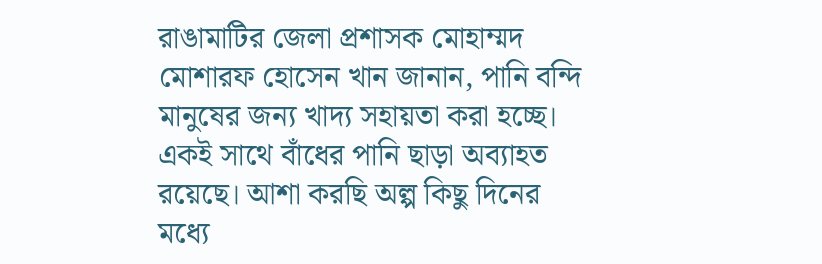রাঙামাটির জেলা প্রশাসক মোহাম্মদ মোশারফ হোসেন খান জানান, পানি বন্দি মানুষের জন্য খাদ্য সহায়তা করা হচ্ছে। একই সাথে বাঁধের পানি ছাড়া অব্যাহত রয়েছে। আশা করছি অল্প কিছু দিনের মধ্যে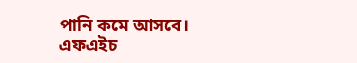পানি কমে আসবে।
এফএইচ